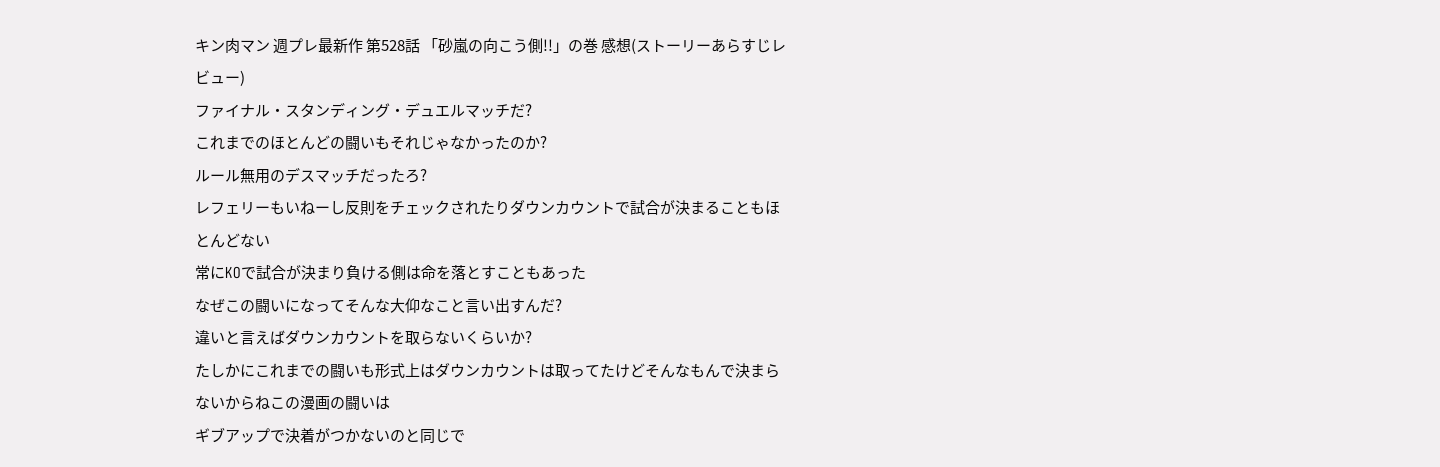キン肉マン 週プレ最新作 第528話 「砂嵐の向こう側!!」の巻 感想(ストーリーあらすじレビュー)
ファイナル・スタンディング・デュエルマッチだ?
これまでのほとんどの闘いもそれじゃなかったのか?
ルール無用のデスマッチだったろ?
レフェリーもいねーし反則をチェックされたりダウンカウントで試合が決まることもほとんどない
常にKOで試合が決まり負ける側は命を落とすこともあった
なぜこの闘いになってそんな大仰なこと言い出すんだ?
違いと言えばダウンカウントを取らないくらいか?
たしかにこれまでの闘いも形式上はダウンカウントは取ってたけどそんなもんで決まらないからねこの漫画の闘いは
ギブアップで決着がつかないのと同じで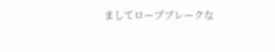ましてロープブレークな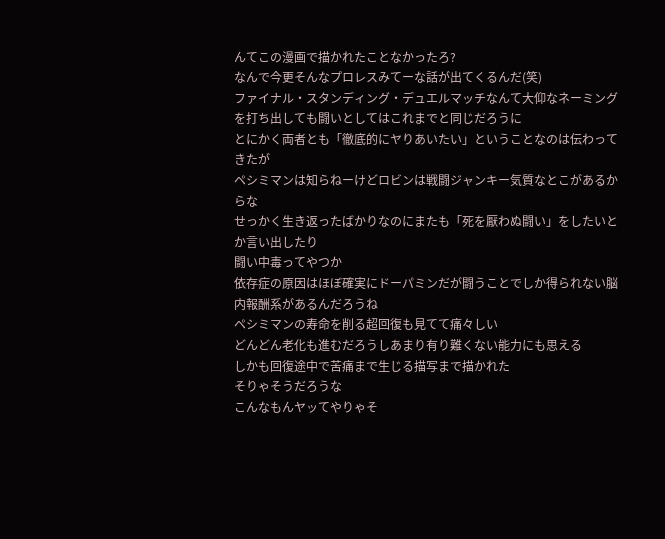んてこの漫画で描かれたことなかったろ?
なんで今更そんなプロレスみてーな話が出てくるんだ(笑)
ファイナル・スタンディング・デュエルマッチなんて大仰なネーミングを打ち出しても闘いとしてはこれまでと同じだろうに
とにかく両者とも「徹底的にヤりあいたい」ということなのは伝わってきたが
ペシミマンは知らねーけどロビンは戦闘ジャンキー気質なとこがあるからな
せっかく生き返ったばかりなのにまたも「死を厭わぬ闘い」をしたいとか言い出したり
闘い中毒ってやつか
依存症の原因はほぼ確実にドーパミンだが闘うことでしか得られない脳内報酬系があるんだろうね
ペシミマンの寿命を削る超回復も見てて痛々しい
どんどん老化も進むだろうしあまり有り難くない能力にも思える
しかも回復途中で苦痛まで生じる描写まで描かれた
そりゃそうだろうな
こんなもんヤッてやりゃそ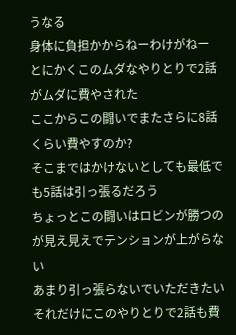うなる
身体に負担かからねーわけがねー
とにかくこのムダなやりとりで2話がムダに費やされた
ここからこの闘いでまたさらに8話くらい費やすのか?
そこまではかけないとしても最低でも5話は引っ張るだろう
ちょっとこの闘いはロビンが勝つのが見え見えでテンションが上がらない
あまり引っ張らないでいただきたい
それだけにこのやりとりで2話も費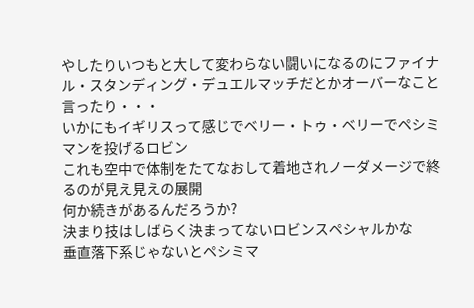やしたりいつもと大して変わらない闘いになるのにファイナル・スタンディング・デュエルマッチだとかオーバーなこと言ったり・・・
いかにもイギリスって感じでベリー・トゥ・ベリーでペシミマンを投げるロビン
これも空中で体制をたてなおして着地されノーダメージで終るのが見え見えの展開
何か続きがあるんだろうか?
決まり技はしばらく決まってないロビンスペシャルかな
垂直落下系じゃないとペシミマ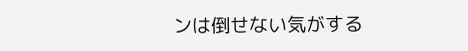ンは倒せない気がする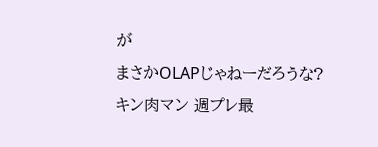が
まさかOLAPじゃねーだろうな?
キン肉マン 週プレ最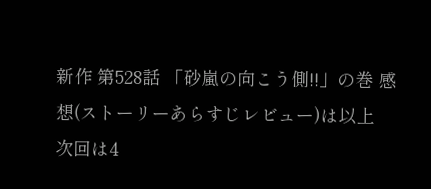新作 第528話 「砂嵐の向こう側!!」の巻 感想(ストーリーあらすじレビュー)は以上
次回は4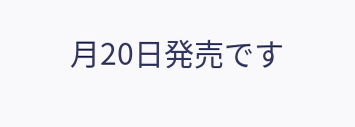月20日発売です